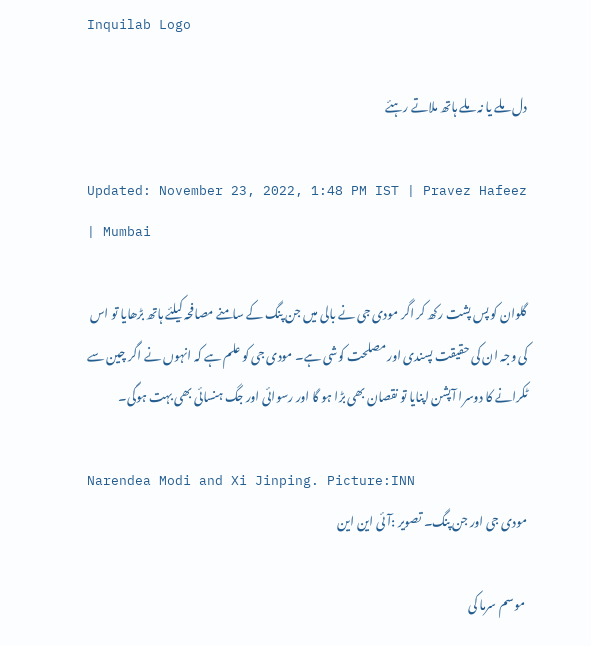Inquilab Logo

دل ملے یا نہ ملے ہاتھ ملاتے رہئے

Updated: November 23, 2022, 1:48 PM IST | Pravez Hafeez | Mumbai

گلوان کو پس پشت رکھ کر اگر مودی جی نے بالی میں جن پنگ کے سامنے مصافحہ کیلئے ہاتھ بڑھایا تو اس کی وجہ ان کی حقیقت پسندی اور مصلحت کوشی ہے۔ مودی جی کو علم ہے کہ انہوں نے اگر چین سے ٹکرانے کا دوسرا آپشن اپنایا تو نقصان بھی بڑا ہو گا اور رسوائی اور جگ ہنسائی بھی بہت ہوگی۔

Narendea Modi and Xi Jinping. Picture:INN
مودی جی اور جن پنگ۔ تصویر :آئی این این

 موسم سرما کی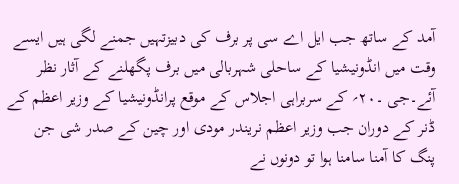آمد کے ساتھ جب ایل اے سی پر برف کی دبیزتہیں جمنے لگی ہیں ایسے وقت میں انڈونیشیا کے ساحلی شہربالی میں برف پگھلنے کے آثار نظر آئے۔جی ۔۲۰؍ کے سربراہی اجلاس کے موقع پرانڈونیشیا کے وزیر اعظم کے ڈنر کے دوران جب وزیر اعظم نریندر مودی اور چین کے صدر شی جن پنگ کا آمنا سامنا ہوا تو دونوں نے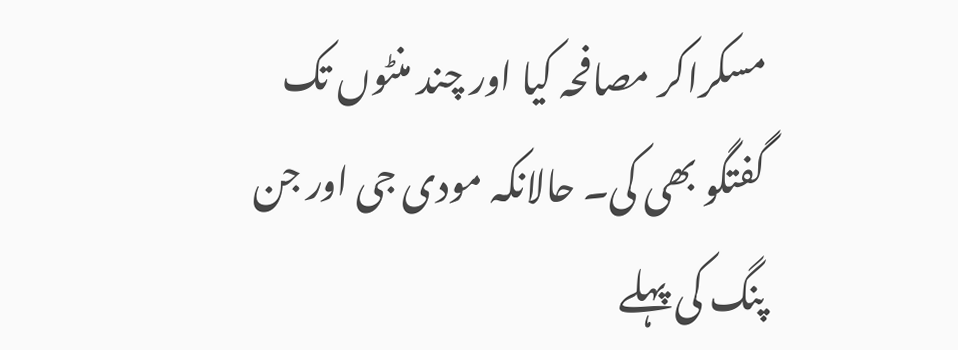مسکراکر مصافحہ کیا اور چند منٹوں تک گفتگو بھی کی۔ حالانکہ مودی جی اور جن پنگ کی پہلے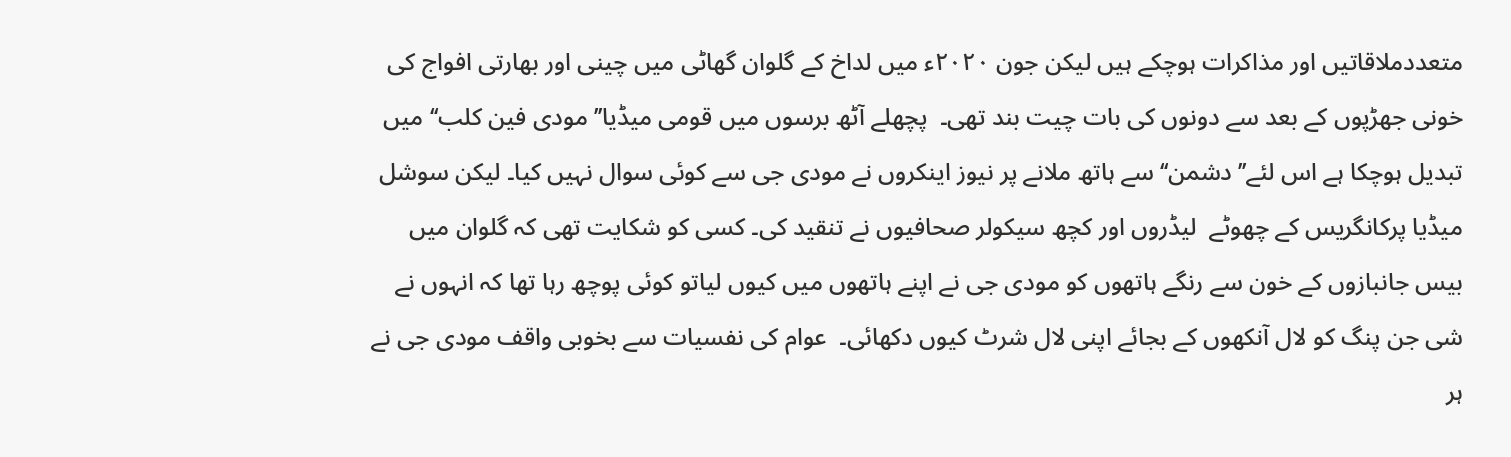متعددملاقاتیں اور مذاکرات ہوچکے ہیں لیکن جون ۲۰۲۰ء میں لداخ کے گلوان گھاٹی میں چینی اور بھارتی افواج کی خونی جھڑپوں کے بعد سے دونوں کی بات چیت بند تھی۔  پچھلے آٹھ برسوں میں قومی میڈیا’’ مودی فین کلب‘‘ میں تبدیل ہوچکا ہے اس لئے’’ دشمن‘‘ سے ہاتھ ملانے پر نیوز اینکروں نے مودی جی سے کوئی سوال نہیں کیا۔ لیکن سوشل میڈیا پرکانگریس کے چھوٹے  لیڈروں اور کچھ سیکولر صحافیوں نے تنقید کی۔ کسی کو شکایت تھی کہ گلوان میں بیس جانبازوں کے خون سے رنگے ہاتھوں کو مودی جی نے اپنے ہاتھوں میں کیوں لیاتو کوئی پوچھ رہا تھا کہ انہوں نے شی جن پنگ کو لال آنکھوں کے بجائے اپنی لال شرٹ کیوں دکھائی۔  عوام کی نفسیات سے بخوبی واقف مودی جی نے ہر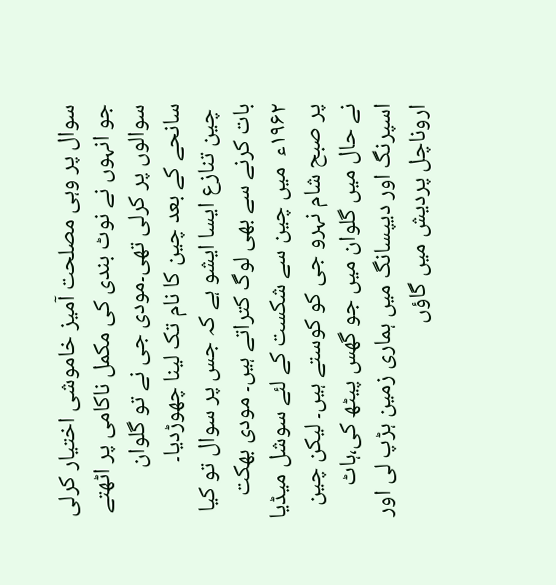سوال پر وہی مصلحت آمیز خاموشی اختیار کرلی جو انہوں نے نوٹ بندی کی مکمل ناکامی پر اٹھتے سوالوں پر کرلی تھی۔مودی جی نے تو گلوان سانحے کے بعد چین کا نام تک لینا چھوڑدیا۔
 چین تنازع ایسا ایشو ہے کہ جس پر سوال تو کیا بات کرنے سے بھی لوگ کتراتے ہیں۔ مودی بھکت ۱۹۶۲ء  میں چین سے شکست کے لئے سوشل میڈیا پر صبح شام نہرو جی کو کوستے ہیں۔ لیکن چین نے حال میں گلوان میں جو گھس پیٹھ کی،ہاٹ اسپرنگ اور دیپسانگ میں ہماری زمین ہڑپ لی اور اروناچل پردیش میں گاؤں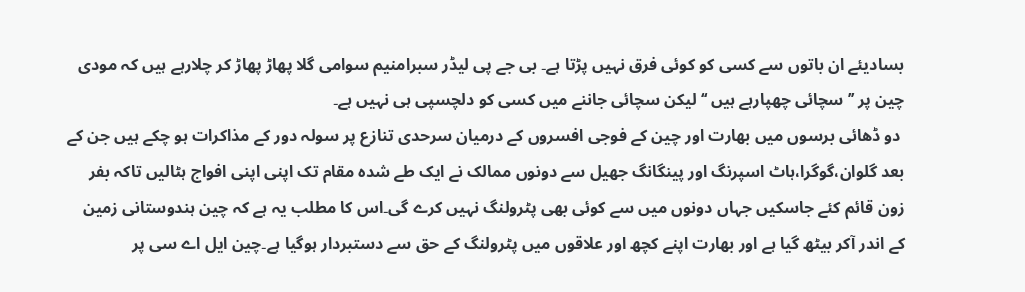بسادیئے ان باتوں سے کسی کو کوئی فرق نہیں پڑتا ہے۔ بی جے پی لیڈر سبرامنیم سوامی گلا پھاڑ پھاڑ کر چلارہے ہیں کہ مودی چین پر ’’ سچائی چھپارہے ہیں ‘‘ لیکن سچائی جاننے میں کسی کو دلچسپی ہی نہیں ہے۔
 دو ڈھائی برسوں میں بھارت اور چین کے فوجی افسروں کے درمیان سرحدی تنازع پر سولہ دور کے مذاکرات ہو چکے ہیں جن کے بعد گلوان،گوگرا،ہاٹ اسپرنگ اور پینگانگ جھیل سے دونوں ممالک نے ایک طے شدہ مقام تک اپنی اپنی افواج ہٹالیں تاکہ بفر زون قائم کئے جاسکیں جہاں دونوں میں سے کوئی بھی پٹرولنگ نہیں کرے گی۔اس کا مطلب یہ ہے کہ چین ہندوستانی زمین کے اندر آکر بیٹھ گیا ہے اور بھارت اپنے کچھ اور علاقوں میں پٹرولنگ کے حق سے دستبردار ہوگیا ہے۔چین ایل اے سی پر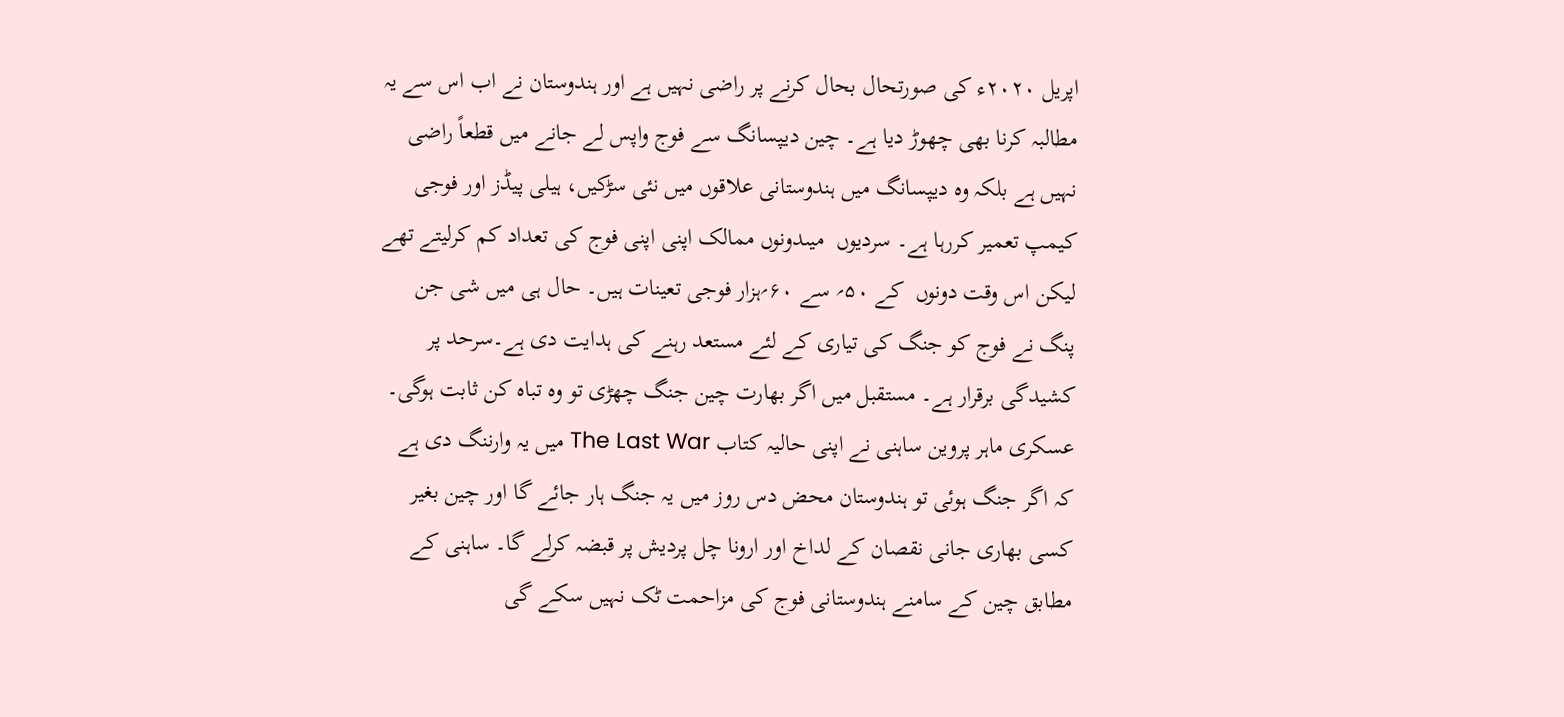اپریل ۲۰۲۰ء کی صورتحال بحال کرنے پر راضی نہیں ہے اور ہندوستان نے اب اس سے یہ مطالبہ کرنا بھی چھوڑ دیا ہے۔ چین دیپسانگ سے فوج واپس لے جانے میں قطعاً راضی نہیں ہے بلکہ وہ دیپسانگ میں ہندوستانی علاقوں میں نئی سڑکیں، ہیلی پیڈز اور فوجی کیمپ تعمیر کررہا ہے۔ سردیوں  میںدونوں ممالک اپنی اپنی فوج کی تعداد کم کرلیتے تھے لیکن اس وقت دونوں  کے ۵۰؍ سے ۶۰؍ہزار فوجی تعینات ہیں۔ حال ہی میں شی جن پنگ نے فوج کو جنگ کی تیاری کے لئے مستعد رہنے کی ہدایت دی ہے۔سرحد پر کشیدگی برقرار ہے۔ مستقبل میں اگر بھارت چین جنگ چھڑی تو وہ تباہ کن ثابت ہوگی۔ عسکری ماہر پروین ساہنی نے اپنی حالیہ کتاب The Last War میں یہ وارننگ دی ہے کہ اگر جنگ ہوئی تو ہندوستان محض دس روز میں یہ جنگ ہار جائے گا اور چین بغیر کسی بھاری جانی نقصان کے لداخ اور ارونا چل پردیش پر قبضہ کرلے گا۔ ساہنی کے مطابق چین کے سامنے ہندوستانی فوج کی مزاحمت ٹک نہیں سکے گی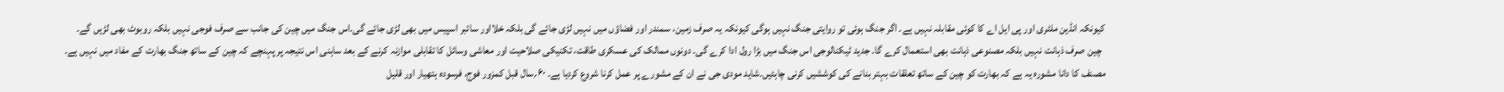کیونکہ انڈین ملٹری اور پی ایل اے کا کوئی مقابلہ نہیں ہے۔ اگر جنگ ہوئی تو روایتی جنگ نہیں ہوگی کیونکہ یہ صرف زمین، سمندر اور فضاؤں میں نہیں لڑی جائے گی بلکہ خلااور سائبر اسپیس میں بھی لڑی جائے گی۔اس جنگ میں چین کی جانب سے صرف فوجی نہیں بلکہ روبوٹ بھی لڑیں گے۔
  چین صرف ذہانت نہیں بلکہ مصنوعی ذہانت بھی استعمال کرے گا۔ جدید ٹیکنالوجی اس جنگ میں بڑا رول ادا کرے گی۔ دونوں ممالک کی عسکری طاقت، تکنیکی صلاحیت اور معاشی وسائل کا تقابلی موازنہ کرنے کے بعد ساہنی اس نتیجہ پر پہنچے کہ چین کے ساتھ جنگ بھارت کے مفاد میں نہیں ہے۔ مصنف کا دانا مشورہ یہ ہے کہ بھارت کو چین کے ساتھ تعلقات بہتر بنانے کی کوششیں کرنی چاہئیں۔شاید مودی جی نے ان کے مشورے پر عمل کرنا شروع کردیا ہے۔ ۶۰؍سال قبل کمزور فوج، فرسودہ ہتھیار اور قلیل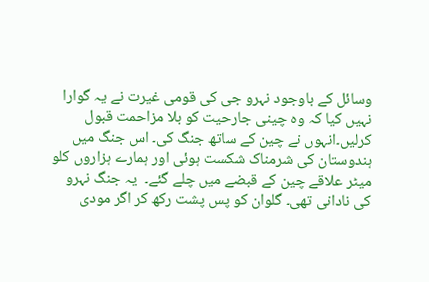وسائل کے باوجود نہرو جی کی قومی غیرت نے یہ گوارا نہیں کیا کہ وہ چینی جارحیت کو بلا مزاحمت قبول کرلیں۔انہوں نے چین کے ساتھ جنگ کی۔ اس جنگ میں ہندوستان کی شرمناک شکست ہوئی اور ہمارے ہزاروں کلو میٹر علاقے چین کے قبضے میں چلے گئے۔  یہ جنگ نہرو کی نادانی تھی۔ گلوان کو پس پشت رکھ کر اگر مودی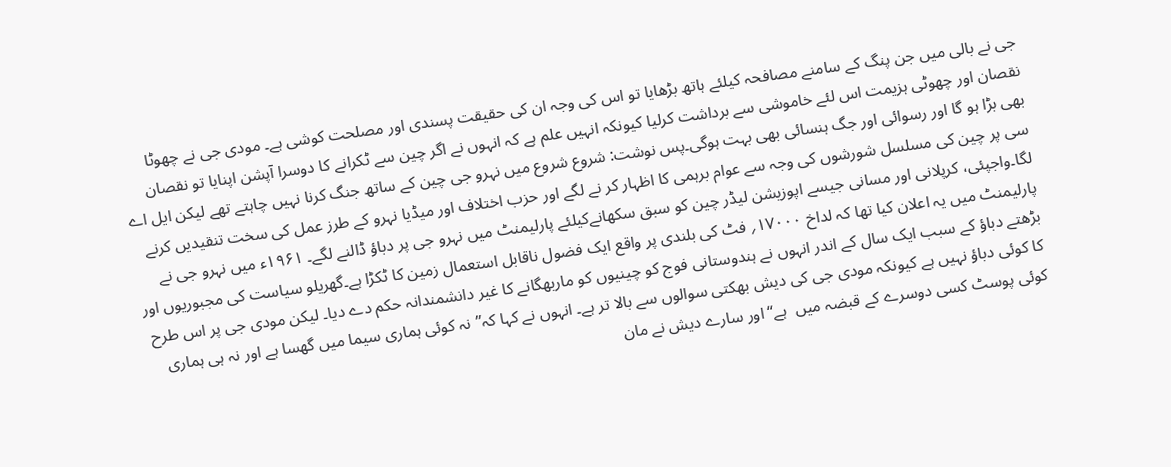جی نے بالی میں جن پنگ کے سامنے مصافحہ کیلئے ہاتھ بڑھایا تو اس کی وجہ ان کی حقیقت پسندی اور مصلحت کوشی ہے۔ مودی جی نے چھوٹا نقصان اور چھوٹی ہزیمت اس لئے خاموشی سے برداشت کرلیا کیونکہ انہیں علم ہے کہ انہوں نے اگر چین سے ٹکرانے کا دوسرا آپشن اپنایا تو نقصان بھی بڑا ہو گا اور رسوائی اور جگ ہنسائی بھی بہت ہوگی۔پس نوشت: شروع شروع میں نہرو جی چین کے ساتھ جنگ کرنا نہیں چاہتے تھے لیکن ایل اے سی پر چین کی مسلسل شورشوں کی وجہ سے عوام برہمی کا اظہار کر نے لگے اور حزب اختلاف اور میڈیا نہرو کے طرز عمل کی سخت تنقیدیں کرنے لگا۔واجپئی، کرپلانی اور مسانی جیسے اپوزیشن لیڈر چین کو سبق سکھانےکیلئے پارلیمنٹ میں نہرو جی پر دباؤ ڈالنے لگے۔ ۱۹۶۱ء میں نہرو جی نے پارلیمنٹ میں یہ اعلان کیا تھا کہ لداخ ۱۷۰۰۰؍ فٹ کی بلندی پر واقع ایک فضول ناقابل استعمال زمین کا ٹکڑا ہے۔گھریلو سیاست کی مجبوریوں اور بڑھتے دباؤ کے سبب ایک سال کے اندر انہوں نے ہندوستانی فوج کو چینیوں کو ماربھگانے کا غیر دانشمندانہ حکم دے دیا۔ لیکن مودی جی پر اس طرح کا کوئی دباؤ نہیں ہے کیونکہ مودی جی کی دیش بھکتی سوالوں سے بالا تر ہے۔ انہوں نے کہا کہ’’نہ کوئی ہماری سیما میں گھسا ہے اور نہ ہی ہماری کوئی پوسٹ کسی دوسرے کے قبضہ میں  ہے‘‘اور سارے دیش نے مان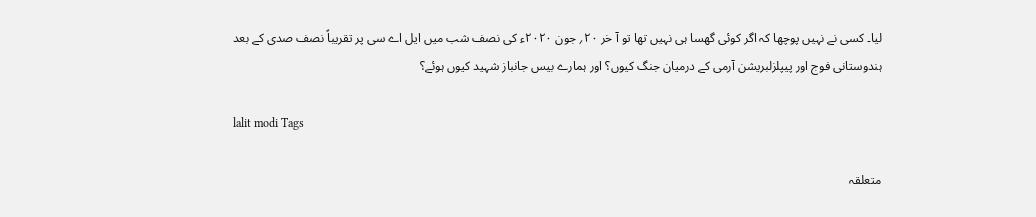لیا۔ کسی نے نہیں پوچھا کہ اگر کوئی گھسا ہی نہیں تھا تو آ خر ۲۰؍ جون ۲۰۲۰ء کی نصف شب میں ایل اے سی پر تقریباً نصف صدی کے بعد ہندوستانی فوج اور پیپلزلبریشن آرمی کے درمیان جنگ کیوں؟ اور ہمارے بیس جانباز شہید کیوں ہوئے؟

lalit modi Tags

متعلقہ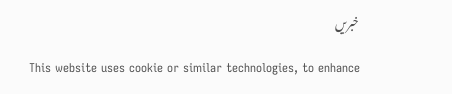خبریں

This website uses cookie or similar technologies, to enhance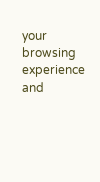your browsing experience and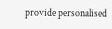provide personalised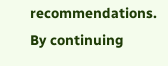recommendations. By continuing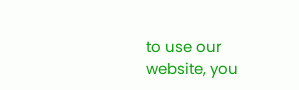to use our website, you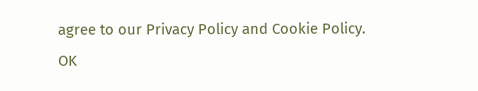agree to our Privacy Policy and Cookie Policy. OK